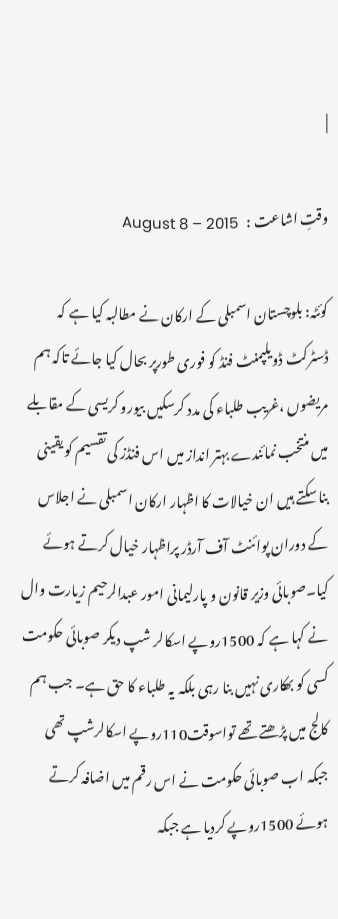|

وقتِ اشاعت :   August 8 – 2015

کوئٹہ: بلوچستان اسمبلی کے ارکان نے مطالبہ کیا ہے کہ ڈسٹرکٹ ڈویلپمنٹ فنڈ کو فوری طورپر بحال کیا جائے تاکہ ہم مریضوں ،غریب طلباء کی مدد کرسکیں بیورو کریسی کے مقابلے میں منتخب نمائندے بہتر انداز میں اس فنڈز کی تقسیم کو یقینی بنا سکتے ہیں ان خیالات کا اظہار ارکان اسمبلی نے اجلاس کے دوران پوائنٹ آف آرڈر پراظہار خیال کرتے ہوئے کیا۔صوبائی وزیر قانون و پارلیمانی امور عبدالرحیم زیارت وال نے کہا ہے کہ 1500روپے اسکالر شپ دیکر صوبائی حکومت کسی کو بھکاری نہیں بنا رہی بلکہ یہ طلباء کا حق ہے۔ جب ہم کالج میں پڑھتے تھے تواسوقت110روپے اسکالرشپ تھی جبکہ اب صوبائی حکومت نے اس رقم میں اضافہ کرتے ہوئے 1500روپے کردیا ہے جبکہ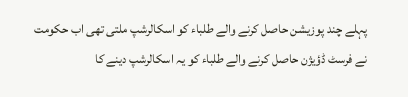پہلے چند پوزیشن حاصل کرنے والے طلباء کو اسکالرشپ ملتی تھی اب حکومت نے فرسٹ ڈؤیژن حاصل کرنے والے طلباء کو یہ اسکالرشپ دینے کا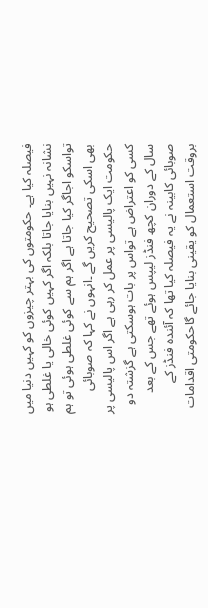فیصلہ کیا ہے۔ حکومتوں کی بہتر چیزوں کو کہیں دنیا میں نشانہ نہیں بنایا جاتا بلکہ اگر کہیں کوئی خالی یا غلطی ہو تواسکو اجاگر کیا جاتا ہے اگر ہم سے کوئی غلطی ہوئی تو ہم بھی اسکی تصحیح کریں گے ۔انہوں نے کہا کہ صوبائی حکومت ایک پالیسی پر عمل کر رہی ہے اگر اس پالیسی پر کسی کو اعتراض ہے تواس پر بات ہوسکتی ہے گزشتہ دو سال کے دوران کچھ فنڈز لیپس ہوئے تھے جس کے بعد صوبائی کابینہ نے یہ فیصلہ کیا تھا کہ آئندہ فنڈز کے بروقت استعمال کو یقینی بنایا جائے گاحکومتی اقدامات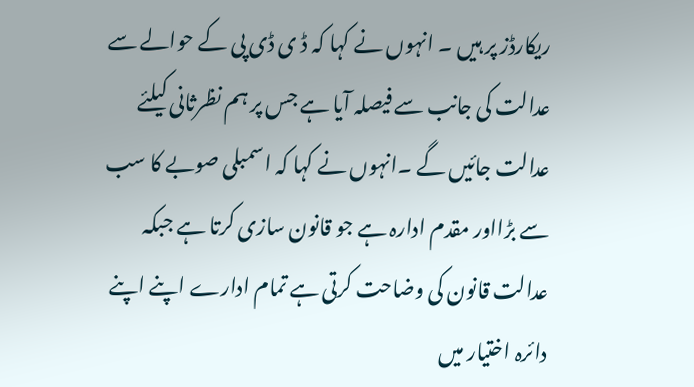ریکارڈز پر ہیں ۔ انہوں نے کہا کہ ڈ ی ڈی پی کے حوالے سے عدالت کی جانب سے فیصلہ آیا ہے جس پر ہم نظرثانی کیلئے عدالت جائیں گے ۔انہوں نے کہا کہ اسمبلی صوبے کا سب سے بڑااور مقدم ادارہ ہے جو قانون سازی کرتا ہے جبکہ عدالت قانون کی وضاحت کرتی ہے تمام ادارے اپنے اپنے دائرہ اختیار میں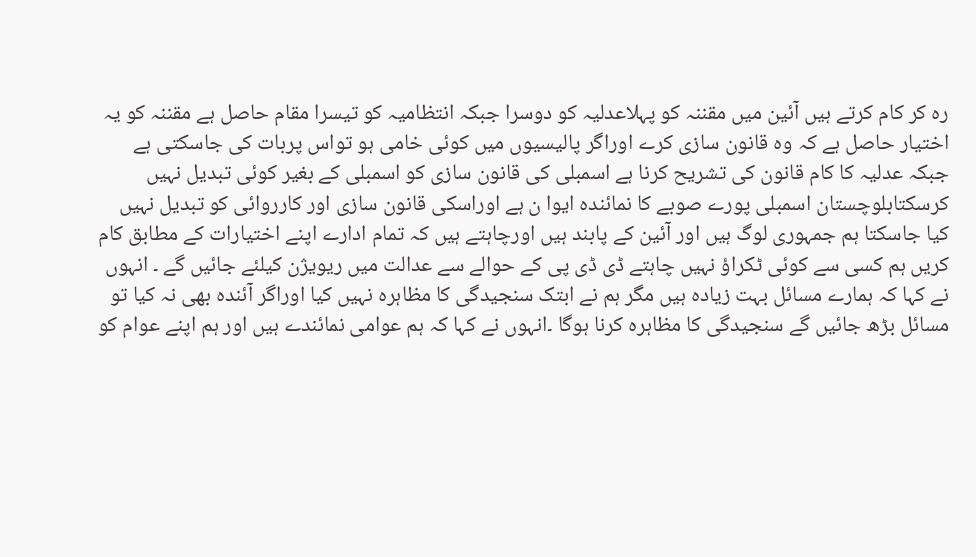رہ کر کام کرتے ہیں آئین میں مقننہ کو پہلاعدلیہ کو دوسرا جبکہ انتظامیہ کو تیسرا مقام حاصل ہے مقننہ کو یہ اختیار حاصل ہے کہ وہ قانون سازی کرے اوراگر پالیسیوں میں کوئی خامی ہو تواس پربات کی جاسکتی ہے جبکہ عدلیہ کا کام قانون کی تشریح کرنا ہے اسمبلی کی قانون سازی کو اسمبلی کے بغیر کوئی تبدیل نہیں کرسکتابلوچستان اسمبلی پورے صوبے کا نمائندہ ایوا ن ہے اوراسکی قانون سازی اور کارروائی کو تبدیل نہیں کیا جاسکتا ہم جمہوری لوگ ہیں اور آئین کے پابند ہیں اورچاہتے ہیں کہ تمام ادارے اپنے اختیارات کے مطابق کام کریں ہم کسی سے کوئی ٹکراؤ نہیں چاہتے ڈی ڈی پی کے حوالے سے عدالت میں ریویژن کیلئے جائیں گے ۔ انہوں نے کہا کہ ہمارے مسائل بہت زیادہ ہیں مگر ہم نے ابتک سنجیدگی کا مظاہرہ نہیں کیا اوراگر آئندہ بھی نہ کیا تو مسائل بڑھ جائیں گے سنجیدگی کا مظاہرہ کرنا ہوگا ۔انہوں نے کہا کہ ہم عوامی نمائندے ہیں اور ہم اپنے عوام کو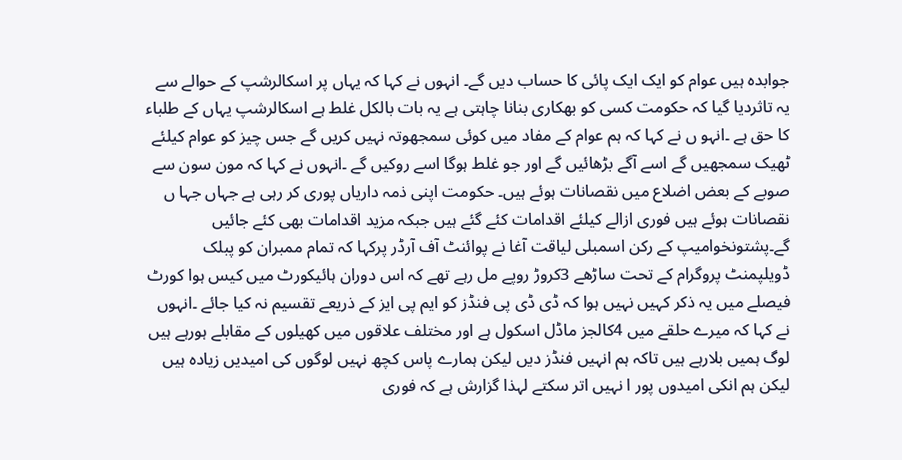جوابدہ ہیں عوام کو ایک ایک پائی کا حساب دیں گے۔ انہوں نے کہا کہ یہاں پر اسکالرشپ کے حوالے سے یہ تاثردیا گیا کہ حکومت کسی کو بھکاری بنانا چاہتی ہے یہ بات بالکل غلط ہے اسکالرشپ یہاں کے طلباء کا حق ہے ۔انہو ں نے کہا کہ ہم عوام کے مفاد میں کوئی سمجھوتہ نہیں کریں گے جس چیز کو عوام کیلئے ٹھیک سمجھیں گے اسے آگے بڑھائیں گے اور جو غلط ہوگا اسے روکیں گے ۔انہوں نے کہا کہ مون سون سے صوبے کے بعض اضلاع میں نقصانات ہوئے ہیں۔ حکومت اپنی ذمہ داریاں پوری کر رہی ہے جہاں جہا ں نقصانات ہوئے ہیں فوری ازالے کیلئے اقدامات کئے گئے ہیں جبکہ مزید اقدامات بھی کئے جائیں گے۔پشتونخوامیپ کے رکن اسمبلی لیاقت آغا نے پوائنٹ آف آرڈر پرکہا کہ تمام ممبران کو پبلک ڈویلپمنٹ پروگرام کے تحت ساڑھے 3کروڑ روپے مل رہے تھے کہ اس دوران ہائیکورٹ میں کیس ہوا کورٹ فیصلے میں یہ ذکر کہیں نہیں ہوا کہ ڈی ڈی پی فنڈز کو ایم پی ایز کے ذریعے تقسیم نہ کیا جائے ۔انہوں نے کہا کہ میرے حلقے میں 4کالجز ماڈل اسکول ہے اور مختلف علاقوں میں کھیلوں کے مقابلے ہورہے ہیں لوگ ہمیں بلارہے ہیں تاکہ ہم انہیں فنڈز دیں لیکن ہمارے پاس کچھ نہیں لوگوں کی امیدیں زیادہ ہیں لیکن ہم انکی امیدوں پور ا نہیں اتر سکتے لہذا گزارش ہے کہ فوری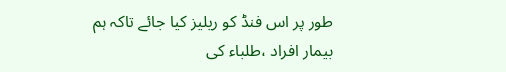طور پر اس فنڈ کو ریلیز کیا جائے تاکہ ہم بیمار افراد ،طلباء کی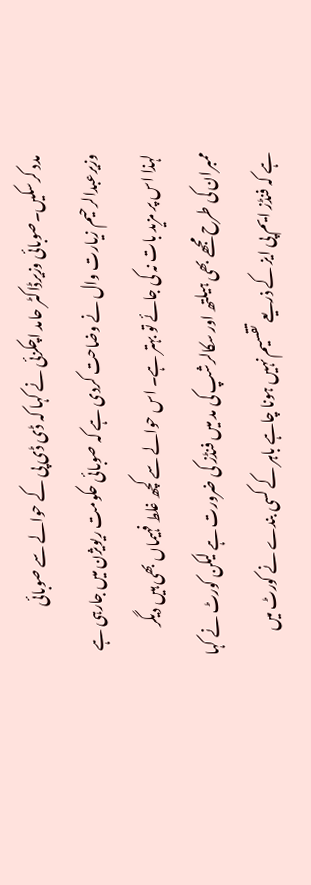مدد کرسکیں۔صوبائی وزیرڈاکٹر حامد اچکزئی نے کہا کہ ڈی ڈی پی کے حوالے سے صوبائی وزیرعبدالرحیم زیارت وال نے وضاحت کردی ہے کہ صوبائی حکومت ریویژن میں جارہی ہے لہذا اس پر مزید بات نہ کی جائے تو بہتر ہے۔ اس حوالے سے کچھ غلط فہیماں بھی ہیں دیگر ممبران کی طرح مجھے بھی ہیلتھ اور سکالرشپ کی مد میں فنڈز کی ضرورت ہے لیکن کورٹ نے کہا ہے کہ فنڈز ایم پی ایز کے ذریعے تقسیم نہیں ہونا چاہے باہر کے کسی بندے نے کورٹ میں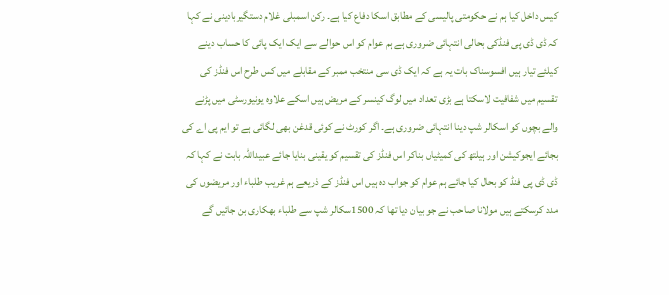کیس داخل کیا ہم نے حکومتی پالیسی کے مطابق اسکا دفاع کیا ہے۔ رکن اسمبلی غلام دستگیربادینی نے کہا کہ ڈی ڈی پی فنڈکی بحالی انتہائی ضروری ہے ہم عوام کو اس حوالے سے ایک ایک پائی کا حساب دینے کیلئے تیار ہیں افسوسناک بات یہ ہے کہ ایک ڈی سی منتخب ممبر کے مقابلے میں کس طرح اس فنڈز کی تقسیم میں شفافیت لاسکتا ہے بڑی تعداد میں لوگ کینسر کے مریض ہیں اسکے علاوہ یونیورسٹی میں پڑنے والے بچوں کو اسکالر شپ دینا انتہائی ضروری ہے۔ اگر کورٹ نے کوئی قدغن بھی لگائی ہے تو ایم پی اے کی بجائے ایجوکیشن اور ہیلتھ کی کمیٹیاں بناکر اس فنڈز کی تقسیم کو یقینی بنایا جائے عبیداللہ بابت نے کہا کہ ڈی ڈی پی فنڈ کو بحال کیا جائے ہم عوام کو جواب دہ ہیں اس فنڈز کے ذریعے ہم غریب طلباء اور مریضوں کی مدد کرسکتے ہیں مولانا صاحب نے جو بیان دیا تھا کہ 1500سکالر شپ سے طلباء بھکاری بن جائیں گے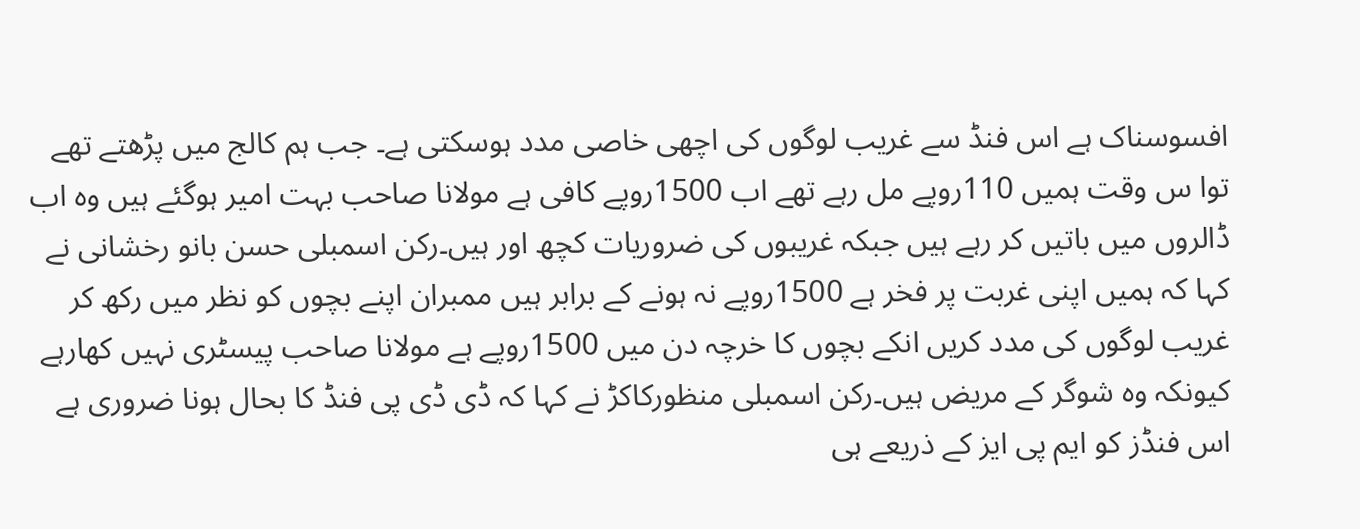افسوسناک ہے اس فنڈ سے غریب لوگوں کی اچھی خاصی مدد ہوسکتی ہے۔ جب ہم کالج میں پڑھتے تھے توا س وقت ہمیں 110روپے مل رہے تھے اب 1500روپے کافی ہے مولانا صاحب بہت امیر ہوگئے ہیں وہ اب ڈالروں میں باتیں کر رہے ہیں جبکہ غریبوں کی ضروریات کچھ اور ہیں۔رکن اسمبلی حسن بانو رخشانی نے کہا کہ ہمیں اپنی غربت پر فخر ہے 1500روپے نہ ہونے کے برابر ہیں ممبران اپنے بچوں کو نظر میں رکھ کر غریب لوگوں کی مدد کریں انکے بچوں کا خرچہ دن میں 1500روپے ہے مولانا صاحب پیسٹری نہیں کھارہے کیونکہ وہ شوگر کے مریض ہیں۔رکن اسمبلی منظورکاکڑ نے کہا کہ ڈی ڈی پی فنڈ کا بحال ہونا ضروری ہے اس فنڈز کو ایم پی ایز کے ذریعے ہی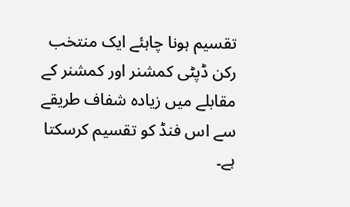تقسیم ہونا چاہئے ایک منتخب رکن ڈپٹی کمشنر اور کمشنر کے مقابلے میں زیادہ شفاف طریقے سے اس فنڈ کو تقسیم کرسکتا ہے۔